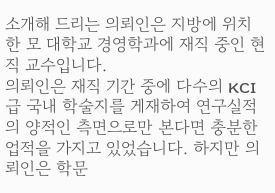소개해 드리는 의뢰인은 지방에 위치한 모 대학교 경영학과에 재직 중인 현직 교수입니다.
의뢰인은 재직 기간 중에 다수의 KCI급 국내 학술지를 게재하여 연구실적의 양적인 측면으로만 본다면 충분한 업적을 가지고 있었습니다. 하지만 의뢰인은 학문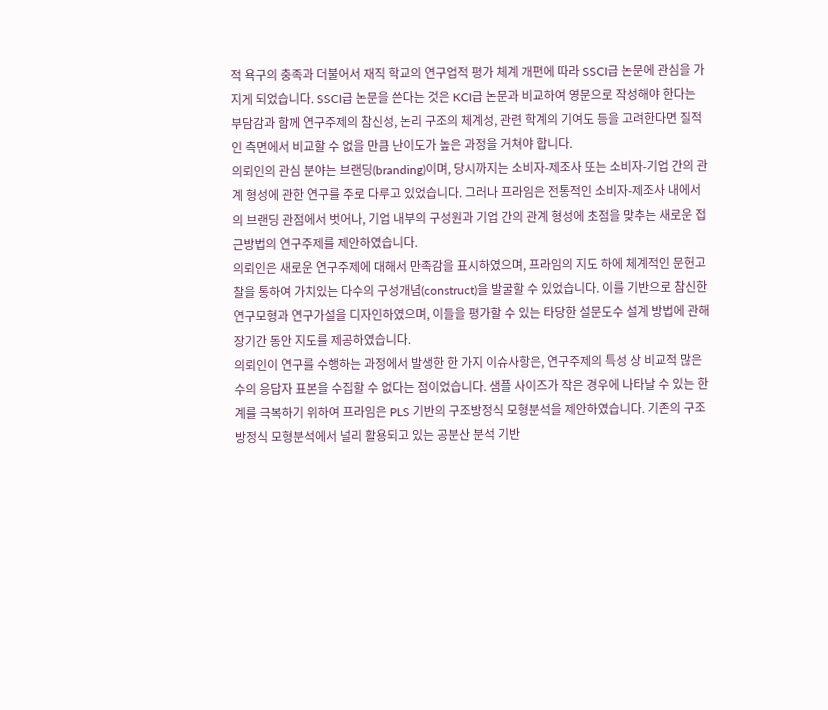적 욕구의 충족과 더불어서 재직 학교의 연구업적 평가 체계 개편에 따라 SSCI급 논문에 관심을 가지게 되었습니다. SSCI급 논문을 쓴다는 것은 KCI급 논문과 비교하여 영문으로 작성해야 한다는 부담감과 함께 연구주제의 참신성, 논리 구조의 체계성, 관련 학계의 기여도 등을 고려한다면 질적인 측면에서 비교할 수 없을 만큼 난이도가 높은 과정을 거쳐야 합니다.
의뢰인의 관심 분야는 브랜딩(branding)이며, 당시까지는 소비자-제조사 또는 소비자-기업 간의 관계 형성에 관한 연구를 주로 다루고 있었습니다. 그러나 프라임은 전통적인 소비자-제조사 내에서의 브랜딩 관점에서 벗어나, 기업 내부의 구성원과 기업 간의 관계 형성에 초점을 맞추는 새로운 접근방법의 연구주제를 제안하였습니다.
의뢰인은 새로운 연구주제에 대해서 만족감을 표시하였으며, 프라임의 지도 하에 체계적인 문헌고찰을 통하여 가치있는 다수의 구성개념(construct)을 발굴할 수 있었습니다. 이를 기반으로 참신한 연구모형과 연구가설을 디자인하였으며, 이들을 평가할 수 있는 타당한 설문도수 설계 방법에 관해 장기간 동안 지도를 제공하였습니다.
의뢰인이 연구를 수행하는 과정에서 발생한 한 가지 이슈사항은, 연구주제의 특성 상 비교적 많은 수의 응답자 표본을 수집할 수 없다는 점이었습니다. 샘플 사이즈가 작은 경우에 나타날 수 있는 한계를 극복하기 위하여 프라임은 PLS 기반의 구조방정식 모형분석을 제안하였습니다. 기존의 구조방정식 모형분석에서 널리 활용되고 있는 공분산 분석 기반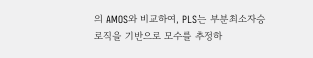의 AMOS와 비교하여, PLS는 부분최소자승 로직을 기반으로 모수를 추정하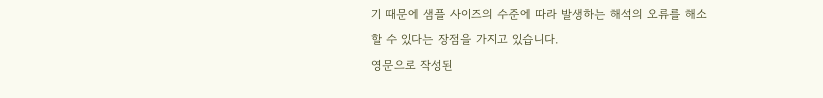기 때문에 샘플 사이즈의 수준에 따라 발생하는 해석의 오류를 해소할 수 있다는 장점을 가지고 있습니다.
영문으로 작성된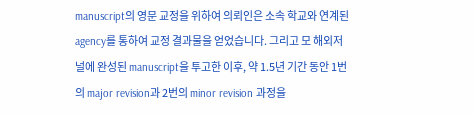manuscript의 영문 교정을 위하여 의뢰인은 소속 학교와 연계된 agency를 통하여 교정 결과물을 얻었습니다. 그리고 모 해외저널에 완성된 manuscript을 투고한 이후, 약 1.5년 기간 동안 1번의 major revision과 2번의 minor revision 과정을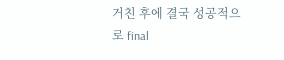거친 후에 결국 성공적으로 final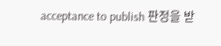acceptance to publish 판정을 받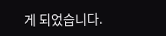게 되었습니다.